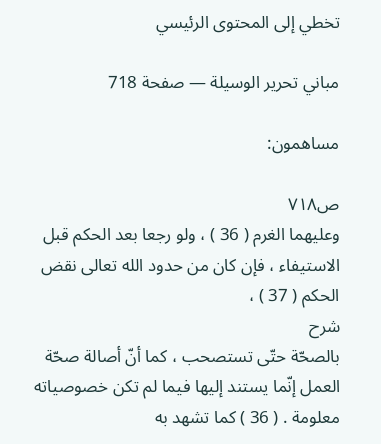تخطي إلى المحتوى الرئيسي

مباني تحرير الوسيلة — صفحة 718

مساهمون:

ص٧١٨
وعليهما الغرم ( 36 ) ، ولو رجعا بعد الحكم قبل الاستيفاء ، فإن كان من حدود الله تعالى نقض الحكم ( 37 ) ،
شرح
بالصحّة حتّى تستصحب ، كما أنّ أصالة صحّة العمل إنّما يستند إليها فيما لم تكن خصوصياته معلومة . ( 36 ) كما تشهد به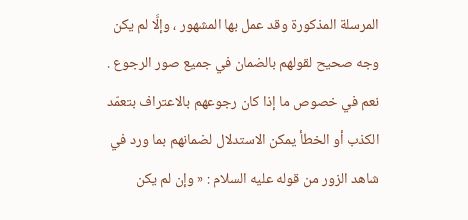المرسلة المذكورة وقد عمل بها المشهور ، وإلَّا لم يكن وجه صحيح لقولهم بالضمان في جميع صور الرجوع . نعم في خصوص ما إذا كان رجوعهم بالاعتراف بتعمّد الكذب أو الخطأ يمكن الاستدلال لضمانهم بما ورد في شاهد الزور من قوله عليه السلام : « وإن لم يكن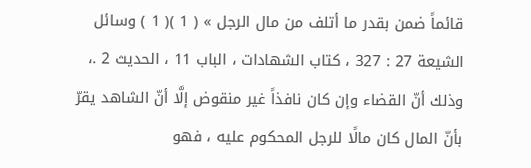قائماً ضمن بقدر ما أتلف من مال الرجل » ( 1 )( 1 ) وسائل الشيعة 27 : 327 ، كتاب الشهادات ، الباب 11 ، الحديث 2 .، وذلك أنّ القضاء وإن كان نافذاً غير منقوض إلَّا أنّ الشاهد يقرّ بأنّ المال كان مالًا للرجل المحكوم عليه ، فهو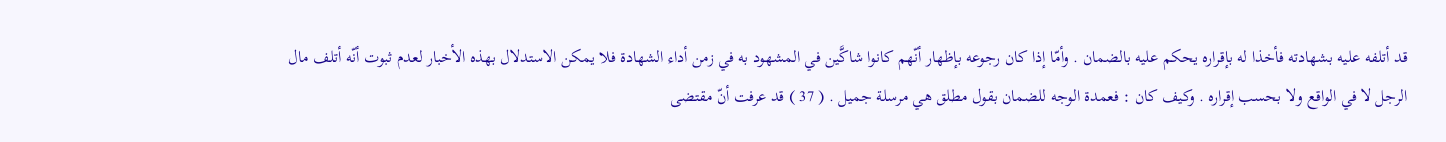قد أتلفه عليه بشهادته فأخذا له بإقراره يحكم عليه بالضمان . وأمّا إذا كان رجوعه بإظهار أنّهم كانوا شاكَّين في المشهود به في زمن أداء الشهادة فلا يمكن الاستدلال بهذه الأخبار لعدم ثبوت أنّه أتلف مال الرجل لا في الواقع ولا بحسب إقراره . وكيف كان : فعمدة الوجه للضمان بقول مطلق هي مرسلة جميل . ( 37 ) قد عرفت أنّ مقتضى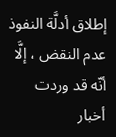إطلاق أدلَّة النفوذ عدم النقض ، إلَّا أنّه قد وردت أخبار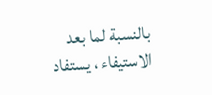بالنسبة لما بعد الاستيفاء ، يستفاد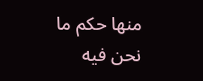منها حكم ما نحن فيه